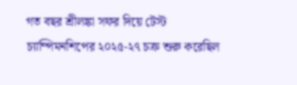গত বছর শ্রীলঙ্কা সফর দিয়ে টেস্ট চ্যাম্পিমনশিপের ২০২৫-২৭ চক্র শুরু করেছিল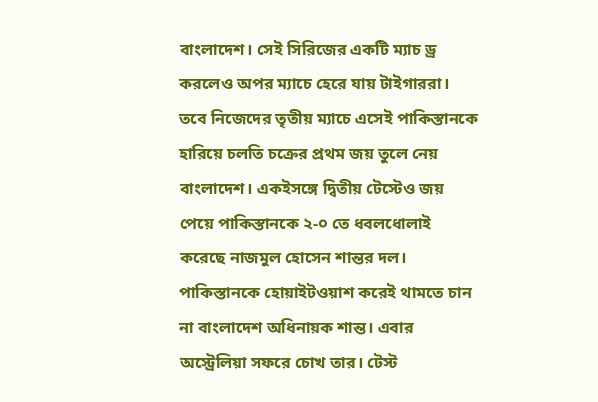বাংলাদেশ। সেই সিরিজের একটি ম্যাচ ড্র করলেও অপর ম্যাচে হেরে যায় টাইগাররা। তবে নিজেদের তৃতীয় ম্যাচে এসেই পাকিস্তানকে হারিয়ে চলতি চক্রের প্রথম জয় তুলে নেয় বাংলাদেশ। একইসঙ্গে দ্বিতীয় টেস্টেও জয় পেয়ে পাকিস্তানকে ২-০ তে ধবলধোলাই করেছে নাজমুল হোসেন শান্তর দল।
পাকিস্তানকে হোয়াইটওয়াশ করেই থামতে চান না বাংলাদেশ অধিনায়ক শান্ত। এবার অস্ট্রেলিয়া সফরে চোখ তার। টেস্ট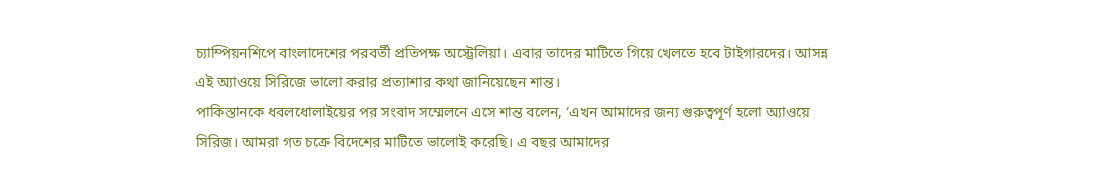চ্যাম্পিয়নশিপে বাংলাদেশের পরবর্তী প্রতিপক্ষ অস্ট্রেলিয়া। এবার তাদের মাটিতে গিয়ে খেলতে হবে টাইগারদের। আসন্ন এই অ্যাওয়ে সিরিজে ভালো করার প্রত্যাশার কথা জানিয়েছেন শান্ত।
পাকিস্তানকে ধবলধোলাইয়ের পর সংবাদ সম্মেলনে এসে শান্ত বলেন, ‘এখন আমাদের জন্য গুরুত্বপূর্ণ হলো অ্যাওয়ে সিরিজ। আমরা গত চক্রে বিদেশের মাটিতে ভালোই করেছি। এ বছর আমাদের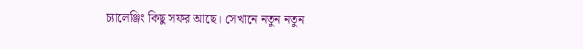চ্যালেঞ্জিং কিছু সফর আছে। সেখানে নতুন নতুন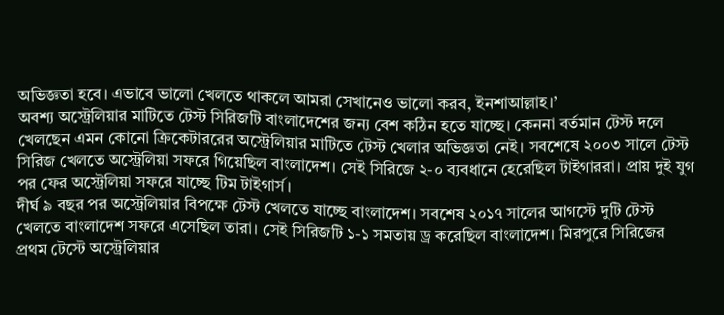অভিজ্ঞতা হবে। এভাবে ভালো খেলতে থাকলে আমরা সেখানেও ভালো করব, ইনশাআল্লাহ।’
অবশ্য অস্ট্রেলিয়ার মাটিতে টেস্ট সিরিজটি বাংলাদেশের জন্য বেশ কঠিন হতে যাচ্ছে। কেননা বর্তমান টেস্ট দলে খেলছেন এমন কোনো ক্রিকেটাররের অস্ট্রেলিয়ার মাটিতে টেস্ট খেলার অভিজ্ঞতা নেই। সবশেষে ২০০৩ সালে টেস্ট সিরিজ খেলতে অস্ট্রেলিয়া সফরে গিয়েছিল বাংলাদেশ। সেই সিরিজে ২-০ ব্যবধানে হেরেছিল টাইগাররা। প্রায় দুই যুগ পর ফের অস্ট্রেলিয়া সফরে যাচ্ছে টিম টাইগার্স।
দীর্ঘ ৯ বছর পর অস্ট্রেলিয়ার বিপক্ষে টেস্ট খেলতে যাচ্ছে বাংলাদেশ। সবশেষ ২০১৭ সালের আগস্টে দুটি টেস্ট খেলতে বাংলাদেশ সফরে এসেছিল তারা। সেই সিরিজটি ১-১ সমতায় ড্র করেছিল বাংলাদেশ। মিরপুরে সিরিজের প্রথম টেস্টে অস্ট্রেলিয়ার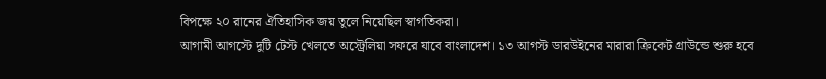বিপক্ষে ২০ রানের ঐতিহাসিক জয় তুলে নিয়েছিল স্বাগতিকরা।
আগামী আগস্টে দুটি টেস্ট খেলতে অস্ট্রেলিয়া সফরে যাবে বাংলাদেশ। ১৩ আগস্ট ডারউইনের মারারা ক্রিকেট গ্রাউন্ডে শুরু হবে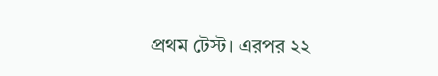প্রথম টেস্ট। এরপর ২২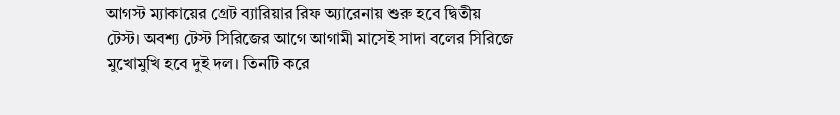আগস্ট ম্যাকায়ের গ্রেট ব্যারিয়ার রিফ অ্যারেনায় শুরু হবে দ্বিতীয় টেস্ট। অবশ্য টেস্ট সিরিজের আগে আগামী মাসেই সাদা বলের সিরিজে মুখোমুখি হবে দুই দল। তিনটি করে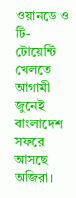ওয়ানডে ও টি-টোয়েন্টি খেলতে আগামী জুনেই বাংলাদেশ সফরে আসছে অজিরা।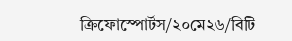ক্রিফোস্পোর্টস/২০মে২৬/বিটি